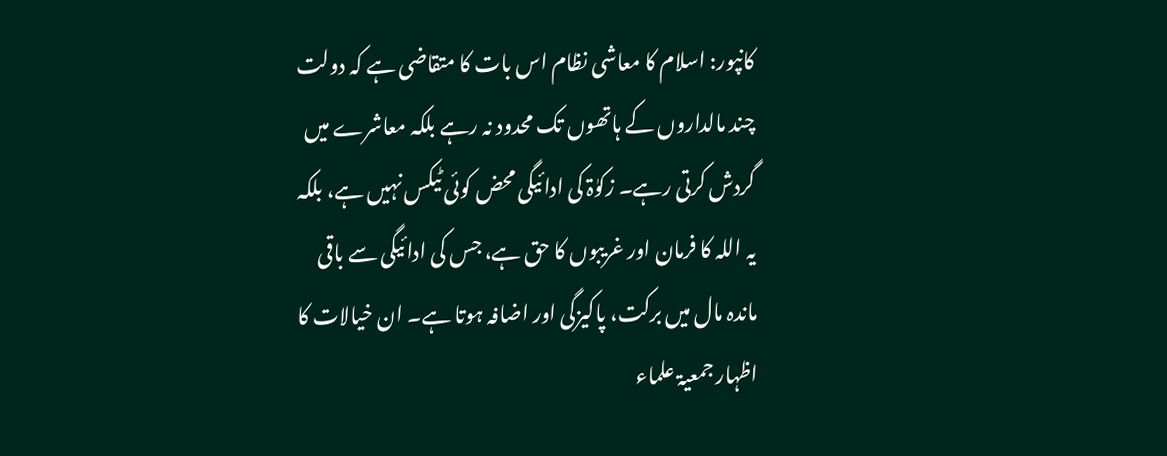کانپور: اسلام کا معاشی نظام اس بات کا متقاضی ہے کہ دولت چند مالداروں کے ہاتھوں تک محدود نہ رہے بلکہ معاشرے میں گردش کرتی رہے۔ زکوٰۃ کی ادائیگی محض کوئی ٹیکس نہیں ہے، بلکہ یہ اللہ کا فرمان اور غریبوں کا حق ہے، جس کی ادائیگی سے باقی ماندہ مال میں برکت، پاکیزگی اور اضافہ ہوتا ہے۔ ان خیالات کا اظہار جمعیۃ علماء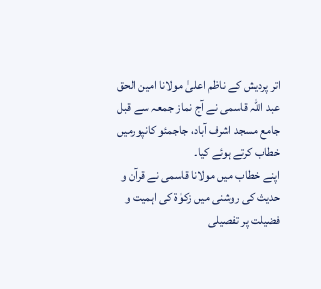اتر پردیش کے ناظم اعلیٰ مولانا امین الحق عبد اللہ قاسمی نے آج نماز جمعہ سے قبل جامع مسجد اشرف آباد، جاجمئو کانپورمیں خطاب کرتے ہوئے کیا۔
اپنے خطاب میں مولانا قاسمی نے قرآن و حدیث کی روشنی میں زکوٰۃ کی اہمیت و فضیلت پر تفصیلی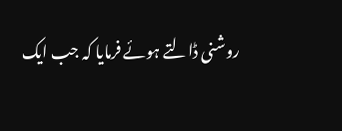روشنی ڈالتے ہوئے فرمایا کہ جب ایک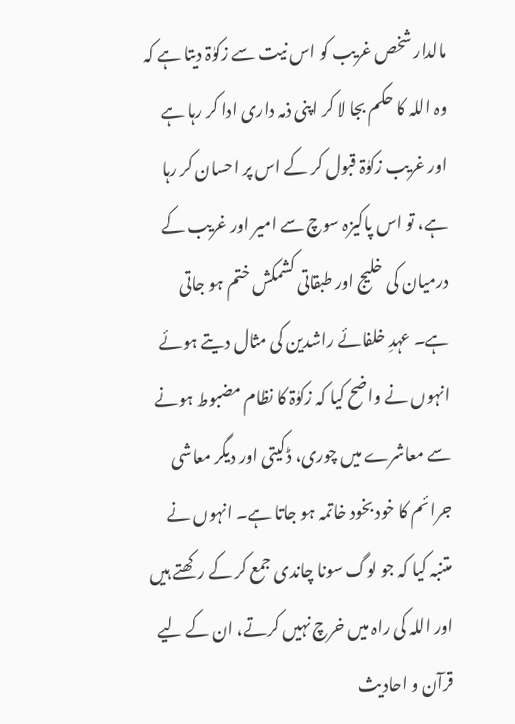مالدار شخص غریب کو اس نیت سے زکوٰۃ دیتا ہے کہ وہ اللہ کا حکم بجا لا کر اپنی ذمہ داری ادا کر رہا ہے اور غریب زکوٰۃ قبول کر کے اس پر احسان کر رہا ہے، تو اس پاکیزہ سوچ سے امیر اور غریب کے درمیان کی خلیج اور طبقاتی کشمکش ختم ہو جاتی ہے۔ عہدِ خلفائے راشدین کی مثال دیتے ہوئے انہوں نے واضح کیا کہ زکوٰۃ کا نظام مضبوط ہونے سے معاشرے میں چوری، ڈکیتی اور دیگر معاشی جرائم کا خود بخود خاتمہ ہو جاتا ہے۔ انہوں نے متنبہ کیا کہ جو لوگ سونا چاندی جمع کر کے رکھتے ہیں اور اللہ کی راہ میں خرچ نہیں کرتے، ان کے لیے قرآن و احادیث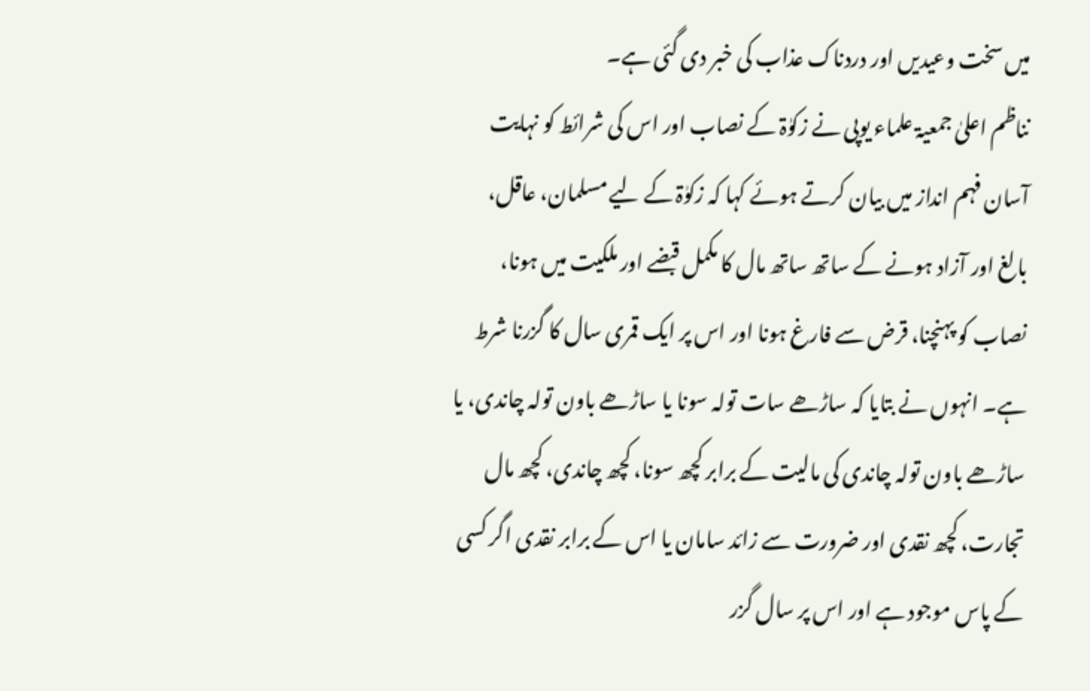میں سخت وعیدیں اور دردناک عذاب کی خبر دی گئی ہے۔
نناظم اعلیٰ جمعیۃ علماء یوپی نے زکوٰۃ کے نصاب اور اس کی شرائط کو نہایت آسان فہم انداز میں بیان کرتے ہوئے کہا کہ زکوٰۃ کے لیے مسلمان، عاقل، بالغ اور آزاد ہونے کے ساتھ ساتھ مال کا مکمل قبضے اور ملکیت میں ہونا، نصاب کو پہنچنا، قرض سے فارغ ہونا اور اس پر ایک قمری سال کا گزرنا شرط ہے۔ انہوں نے بتایا کہ ساڑھے سات تولہ سونا یا ساڑھے باون تولہ چاندی، یا ساڑھے باون تولہ چاندی کی مالیت کے برابر کچھ سونا، کچھ چاندی، کچھ مال تجارت، کچھ نقدی اور ضرورت سے زائد سامان یا اس کے برابر نقدی اگر کسی کے پاس موجود ہے اور اس پر سال گزر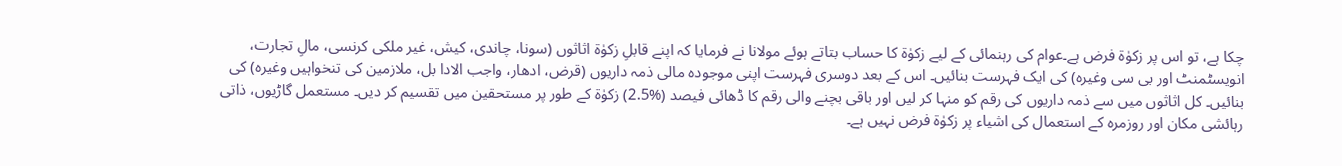چکا ہے، تو اس پر زکوٰۃ فرض ہے۔عوام کی رہنمائی کے لیے زکوٰۃ کا حساب بتاتے ہوئے مولانا نے فرمایا کہ اپنے قابلِ زکوٰۃ اثاثوں (سونا، چاندی، کیش، غیر ملکی کرنسی، مالِ تجارت، انویسٹمنٹ اور بی سی وغیرہ) کی ایک فہرست بنائیں۔ اس کے بعد دوسری فہرست اپنی موجودہ مالی ذمہ داریوں (قرض، ادھار، واجب الادا بل، ملازمین کی تنخواہیں وغیرہ) کی بنائیں۔ کل اثاثوں میں سے ذمہ داریوں کی رقم کو منہا کر لیں اور باقی بچنے والی رقم کا ڈھائی فیصد (%2.5) زکوٰۃ کے طور پر مستحقین میں تقسیم کر دیں۔ مستعمل گاڑیوں، ذاتی رہائشی مکان اور روزمرہ کے استعمال کی اشیاء پر زکوٰۃ فرض نہیں ہے۔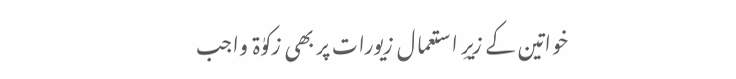خواتین کے زیرِ استعمال زیورات پر بھی زکوٰۃ واجب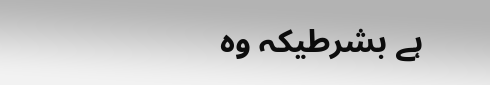ہے بشرطیکہ وہ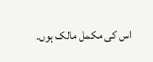اس کی مکمل مالک ہوں۔